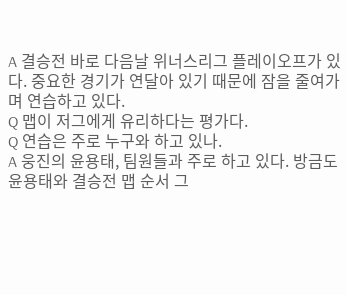A 결승전 바로 다음날 위너스리그 플레이오프가 있다. 중요한 경기가 연달아 있기 때문에 잠을 줄여가며 연습하고 있다.
Q 맵이 저그에게 유리하다는 평가다.
Q 연습은 주로 누구와 하고 있나.
A 웅진의 윤용태, 팀원들과 주로 하고 있다. 방금도 윤용태와 결승전 맵 순서 그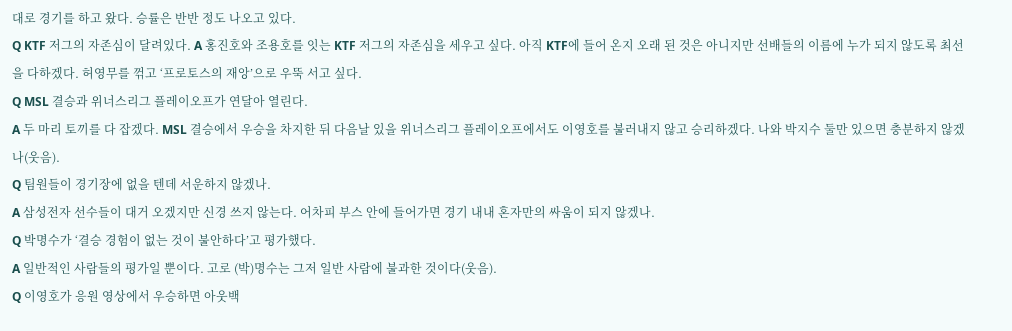대로 경기를 하고 왔다. 승률은 반반 정도 나오고 있다.
Q KTF 저그의 자존심이 달려있다. A 홍진호와 조용호를 잇는 KTF 저그의 자존심을 세우고 싶다. 아직 KTF에 들어 온지 오래 된 것은 아니지만 선배들의 이름에 누가 되지 않도록 최선을 다하겠다. 허영무를 꺾고 ‘프로토스의 재앙’으로 우뚝 서고 싶다.
Q MSL 결승과 위너스리그 플레이오프가 연달아 열린다.
A 두 마리 토끼를 다 잡겠다. MSL 결승에서 우승을 차지한 뒤 다음날 있을 위너스리그 플레이오프에서도 이영호를 불러내지 않고 승리하겠다. 나와 박지수 둘만 있으면 충분하지 않겠나(웃음).
Q 팀원들이 경기장에 없을 텐데 서운하지 않겠나.
A 삼성전자 선수들이 대거 오겠지만 신경 쓰지 않는다. 어차피 부스 안에 들어가면 경기 내내 혼자만의 싸움이 되지 않겠나.
Q 박명수가 ‘결승 경험이 없는 것이 불안하다’고 평가했다.
A 일반적인 사람들의 평가일 뿐이다. 고로 (박)명수는 그저 일반 사람에 불과한 것이다(웃음).
Q 이영호가 응원 영상에서 우승하면 아웃백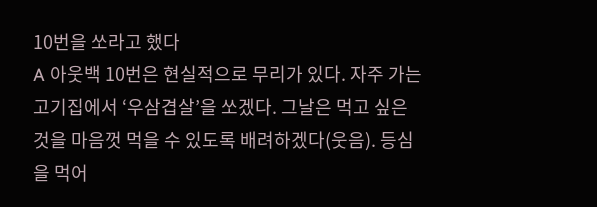10번을 쏘라고 했다
A 아웃백 10번은 현실적으로 무리가 있다. 자주 가는 고기집에서 ‘우삼겹살’을 쏘겠다. 그날은 먹고 싶은 것을 마음껏 먹을 수 있도록 배려하겠다(웃음). 등심을 먹어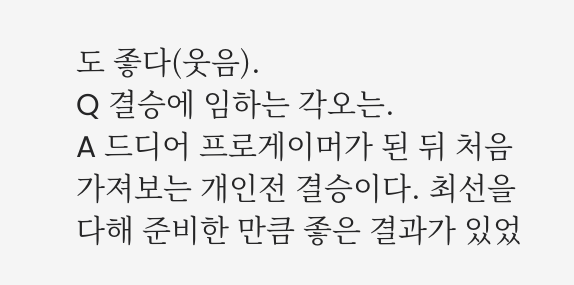도 좋다(웃음).
Q 결승에 임하는 각오는.
A 드디어 프로게이머가 된 뒤 처음 가져보는 개인전 결승이다. 최선을 다해 준비한 만큼 좋은 결과가 있었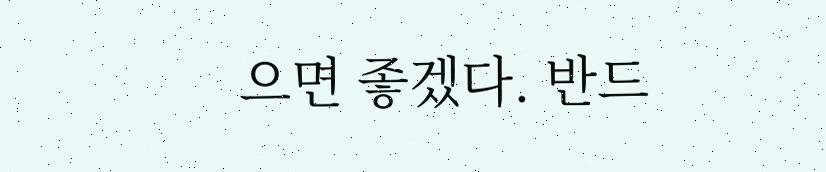으면 좋겠다. 반드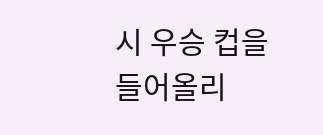시 우승 컵을 들어올리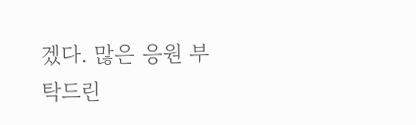겠다. 많은 응원 부탁드린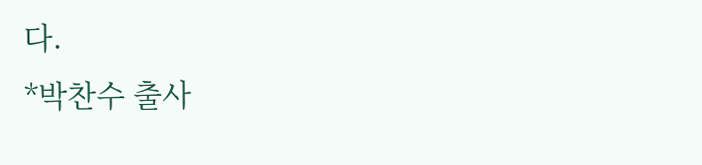다.
*박찬수 출사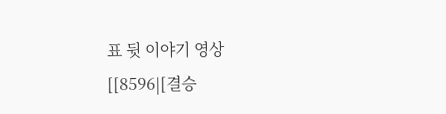표 뒷 이야기 영상
[[8596|[결승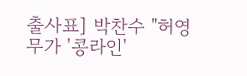출사표] 박찬수 "허영무가 '콩라인'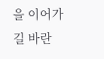을 이어가길 바란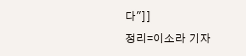다"]]
정리=이소라 기자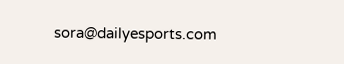sora@dailyesports.com